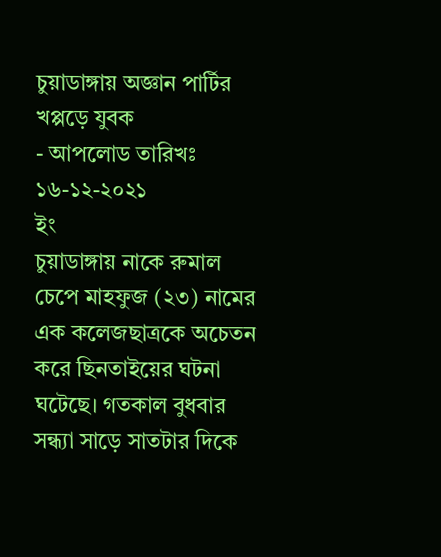চুয়াডাঙ্গায় অজ্ঞান পার্টির খপ্পড়ে যুবক
- আপলোড তারিখঃ
১৬-১২-২০২১
ইং
চুয়াডাঙ্গায় নাকে রুমাল চেপে মাহফুজ (২৩) নামের এক কলেজছাত্রকে অচেতন করে ছিনতাইয়ের ঘটনা ঘটেছে। গতকাল বুধবার সন্ধ্যা সাড়ে সাতটার দিকে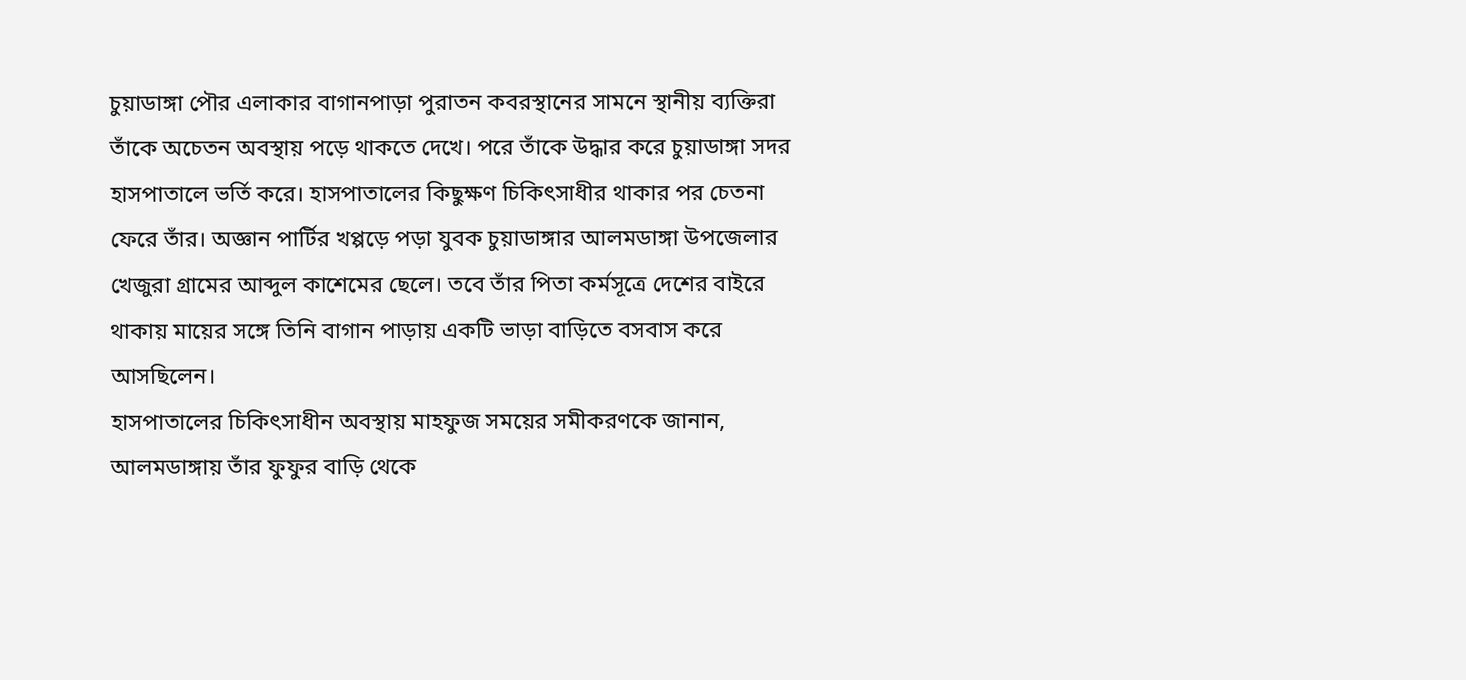চুয়াডাঙ্গা পৌর এলাকার বাগানপাড়া পুরাতন কবরস্থানের সামনে স্থানীয় ব্যক্তিরা তাঁকে অচেতন অবস্থায় পড়ে থাকতে দেখে। পরে তাঁকে উদ্ধার করে চুয়াডাঙ্গা সদর হাসপাতালে ভর্তি করে। হাসপাতালের কিছুক্ষণ চিকিৎসাধীর থাকার পর চেতনা ফেরে তাঁর। অজ্ঞান পার্টির খপ্পড়ে পড়া যুবক চুয়াডাঙ্গার আলমডাঙ্গা উপজেলার খেজুরা গ্রামের আব্দুল কাশেমের ছেলে। তবে তাঁর পিতা কর্মসূত্রে দেশের বাইরে থাকায় মায়ের সঙ্গে তিনি বাগান পাড়ায় একটি ভাড়া বাড়িতে বসবাস করে আসছিলেন।
হাসপাতালের চিকিৎসাধীন অবস্থায় মাহফুজ সময়ের সমীকরণকে জানান, আলমডাঙ্গায় তাঁর ফুফুর বাড়ি থেকে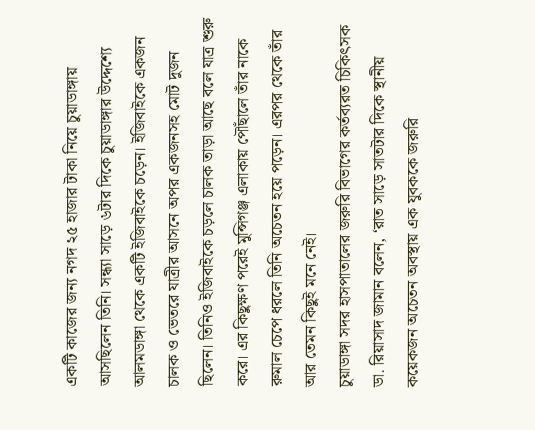একটি কাজের জন্য নগদ ২৫ হাজার টাকা নিয়ে চুয়াডাঙ্গায় আসছিলেন তিনি। সন্ধ্যা সাড়ে ৬টার দিকে চুয়াডাঙ্গার উদ্দেশ্যে আলমডাঙ্গা থেকে একটি ইজিবাইকে চড়েন। ইজিবাইকে একজন চালক ও ভেতরে যাত্রীর আসনে অপর একজনসহ মোট দুজন ছিলেন। তিনিও ইজিবাইকে চড়লে চালক তাড়া আছে বলে যাত্র শুরু করে। এর কিছুক্ষণ পরেই মুন্সিগঞ্জ এলাকায় পৌঁছালে তাঁর নাকে রুমাল চেপে ধরলে তিনি অচেতন হয়ে পড়েন। এরপর থেকে তাঁর আর তেমন কিছুই মনে নেই।
চুয়াডাঙ্গা সদর হাসপাতালের জরুরি বিভাগের কর্তব্যরত চিকিৎসক ডা. রিয়াসাদ জামান বলেন, ‘রাত সাড়ে সাতটার দিকে স্থানীয় কয়েকজন অচেতন অবস্থায় এক যুবককে জরুরি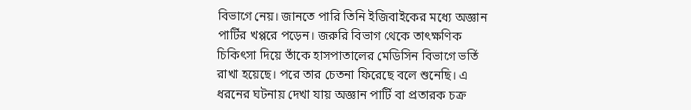বিভাগে নেয়। জানতে পারি তিনি ইজিবাইকের মধ্যে অজ্ঞান পার্টির খপ্পরে পড়েন। জরুরি বিভাগ থেকে তাৎক্ষণিক চিকিৎসা দিয়ে তাঁকে হাসপাতালের মেডিসিন বিভাগে ভর্তি রাখা হয়েছে। পরে তার চেতনা ফিরেছে বলে শুনেছি। এ ধরনের ঘটনায় দেখা যায় অজ্ঞান পার্টি বা প্রতারক চক্র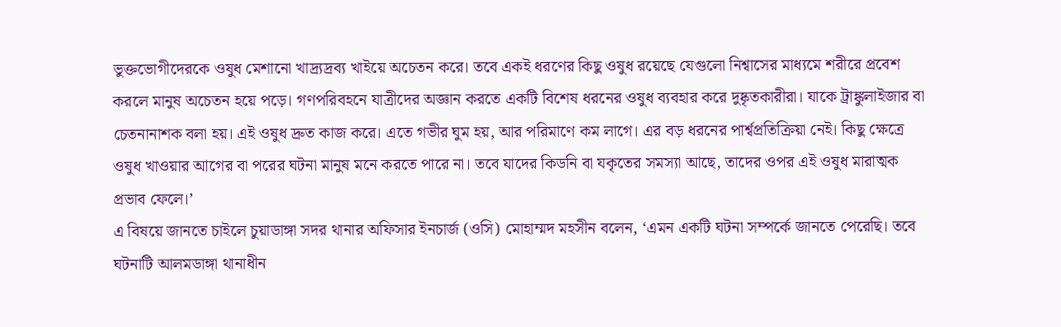ভুক্তভোগীদেরকে ওষুধ মেশানো খাদ্র্যদ্রব্য খাইয়ে অচেতন করে। তবে একই ধরণের কিছু ওষুধ রয়েছে যেগুলো নিশ্বাসের মাধ্যমে শরীরে প্রবেশ করলে মানুষ অচেতন হয়ে পড়ে। গণপরিবহনে যাত্রীদের অজ্ঞান করতে একটি বিশেষ ধরনের ওষুধ ব্যবহার করে দুষ্কৃতকারীরা। যাকে ট্রাঙ্কুলাইজার বা চেতনানাশক বলা হয়। এই ওষুধ দ্রুত কাজ করে। এতে গভীর ঘুম হয়, আর পরিমাণে কম লাগে। এর বড় ধরনের পার্শ্বপ্রতিক্রিয়া নেই। কিছু ক্ষেত্রে ওষুধ খাওয়ার আগের বা পরের ঘটনা মানুষ মনে করতে পারে না। তবে যাদের কিডনি বা যকৃতের সমস্যা আছে, তাদের ওপর এই ওষুধ মারাত্মক প্রভাব ফেলে।’
এ বিষয়ে জানতে চাইলে চুয়াডাঙ্গা সদর থানার অফিসার ইনচার্জ (ওসি) মোহাম্মদ মহসীন বলেন, ‘এমন একটি ঘটনা সম্পর্কে জানতে পেরেছি। তবে ঘটনাটি আলমডাঙ্গা থানাধীন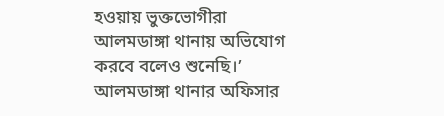হওয়ায় ভুক্তভোগীরা আলমডাঙ্গা থানায় অভিযোগ করবে বলেও শুনেছি।’
আলমডাঙ্গা থানার অফিসার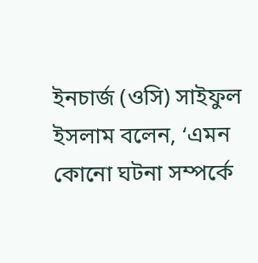ইনচার্জ (ওসি) সাইফুল ইসলাম বলেন, ‘এমন কোনো ঘটনা সম্পর্কে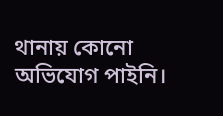থানায় কোনো অভিযোগ পাইনি।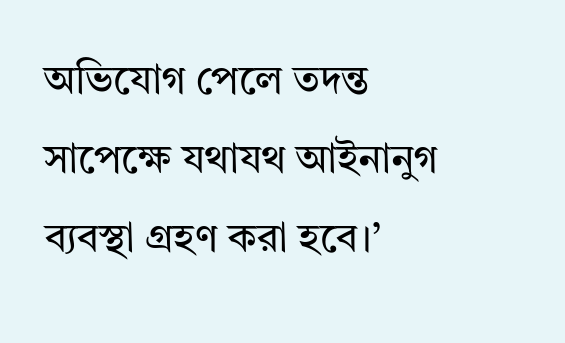অভিযোগ পেলে তদন্ত সাপেক্ষে যথাযথ আইনানুগ ব্যবস্থা গ্রহণ করা হবে।’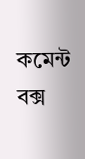কমেন্ট বক্স